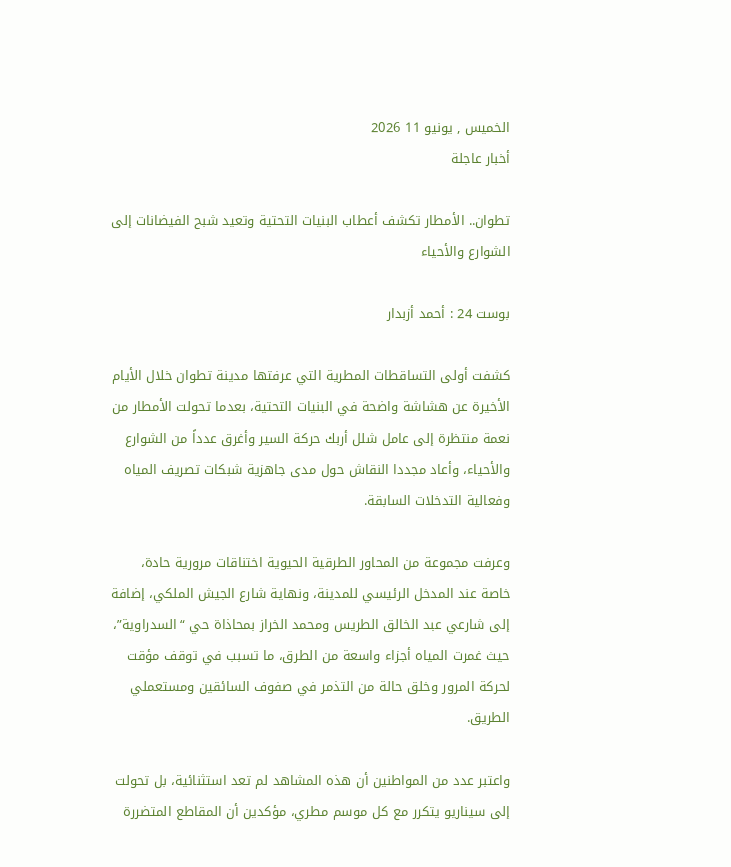الخميس , يونيو 11 2026
أخبار عاجلة

تطوان.. الأمطار تكشف أعطاب البنيات التحتية وتعيد شبح الفيضانات إلى الشوارع والأحياء

بوست 24 : أحمد أزبدار

كشفت أولى التساقطات المطرية التي عرفتها مدينة تطوان خلال الأيام الأخيرة عن هشاشة واضحة في البنيات التحتية، بعدما تحولت الأمطار من نعمة منتظرة إلى عامل شلل أربك حركة السير وأغرق عدداً من الشوارع والأحياء، وأعاد مجددا النقاش حول مدى جاهزية شبكات تصريف المياه وفعالية التدخلات السابقة.

وعرفت مجموعة من المحاور الطرقية الحيوية اختناقات مرورية حادة، خاصة عند المدخل الرئيسي للمدينة، ونهاية شارع الجيش الملكي، إضافة إلى شارعي عبد الخالق الطريس ومحمد الخراز بمحاذاة حي “السدراوية”، حيث غمرت المياه أجزاء واسعة من الطرق، ما تسبب في توقف مؤقت لحركة المرور وخلق حالة من التذمر في صفوف السائقين ومستعملي الطريق.

واعتبر عدد من المواطنين أن هذه المشاهد لم تعد استثنائية، بل تحولت إلى سيناريو يتكرر مع كل موسم مطري، مؤكدين أن المقاطع المتضررة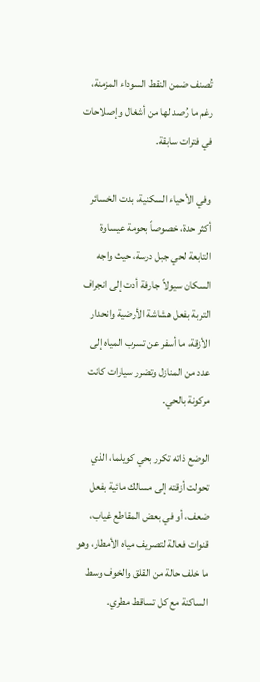تُصنف ضمن النقط السوداء المزمنة، رغم ما رُصد لها من أشغال وإصلاحات في فترات سابقة.

وفي الأحياء السكنية، بدت الخسائر أكثر حدة، خصوصاً بحومة عيساوة التابعة لحي جبل درسة، حيث واجه السكان سيولاً جارفة أدت إلى انجراف التربة بفعل هشاشة الأرضية وانحدار الأزقة، ما أسفر عن تسرب المياه إلى عدد من المنازل وتضرر سيارات كانت مركونة بالحي.

الوضع ذاته تكرر بحي كويلما، الذي تحولت أزقته إلى مسالك مائية بفعل ضعف، أو في بعض المقاطع غياب، قنوات فعالة لتصريف مياه الأمطار، وهو ما خلف حالة من القلق والخوف وسط الساكنة مع كل تساقط مطري.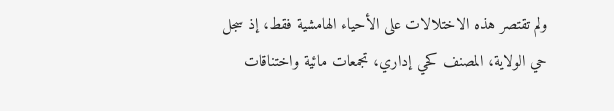ولم تقتصر هذه الاختلالات على الأحياء الهامشية فقط، إذ سجل حي الولاية، المصنف كحي إداري، تجمعات مائية واختناقات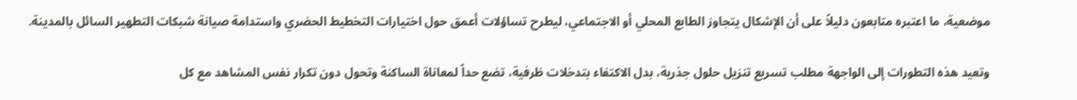موضعية، ما اعتبره متابعون دليلاً على أن الإشكال يتجاوز الطابع المحلي أو الاجتماعي، ليطرح تساؤلات أعمق حول اختيارات التخطيط الحضري واستدامة صيانة شبكات التطهير السائل بالمدينة.

وتعيد هذه التطورات إلى الواجهة مطلب تسريع تنزيل حلول جذرية، بدل الاكتفاء بتدخلات ظرفية، تضع حداً لمعاناة الساكنة وتحول دون تكرار نفس المشاهد مع كل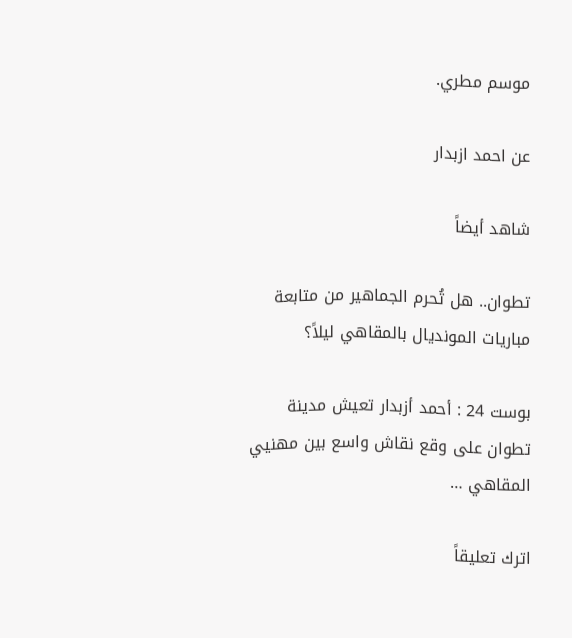موسم مطري.

عن احمد ازبدار

شاهد أيضاً

تطوان.. هل تُحرم الجماهير من متابعة مباريات المونديال بالمقاهي ليلاً؟

بوست 24 : أحمد أزبدار تعيش مدينة تطوان على وقع نقاش واسع بين مهنيي المقاهي …

اترك تعليقاً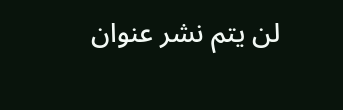لن يتم نشر عنوان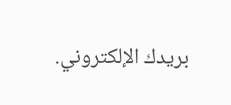بريدك الإلكتروني.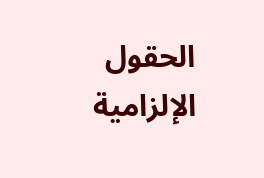الحقول الإلزامية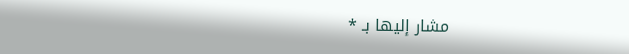مشار إليها بـ *